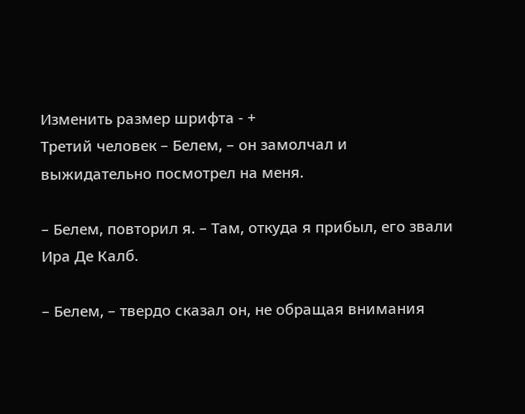Изменить размер шрифта - +
Третий человек – Белем, – он замолчал и выжидательно посмотрел на меня.

– Белем, повторил я. – Там, откуда я прибыл, его звали Ира Де Калб.

– Белем, – твердо сказал он, не обращая внимания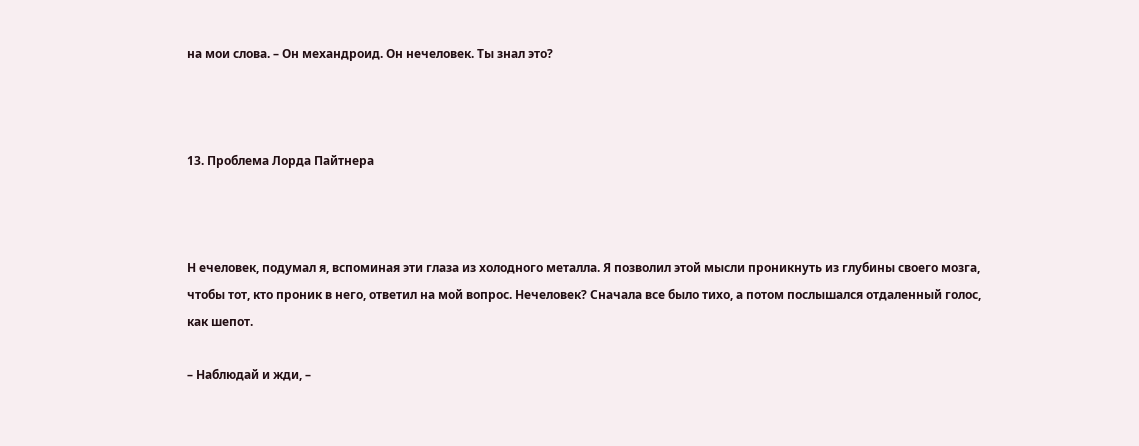на мои слова. – Он механдроид. Он нечеловек. Ты знал это?



13. Проблема Лорда Пайтнера



Н ечеловек, подумал я, вспоминая эти глаза из холодного металла. Я позволил этой мысли проникнуть из глубины своего мозга, чтобы тот, кто проник в него, ответил на мой вопрос. Нечеловек? Сначала все было тихо, а потом послышался отдаленный голос, как шепот.

– Наблюдай и жди, –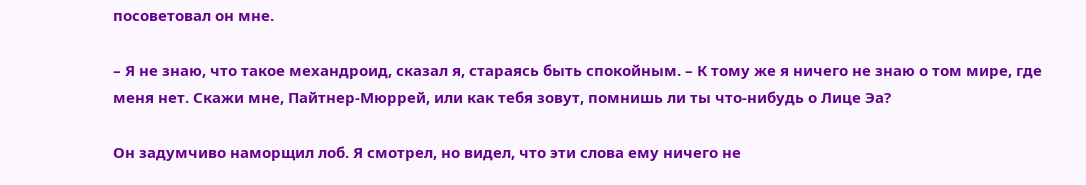посоветовал он мне.

– Я не знаю, что такое механдроид, сказал я, стараясь быть спокойным. – К тому же я ничего не знаю о том мире, где меня нет. Скажи мне, Пайтнер-Мюррей, или как тебя зовут, помнишь ли ты что-нибудь о Лице Эа?

Он задумчиво наморщил лоб. Я смотрел, но видел, что эти слова ему ничего не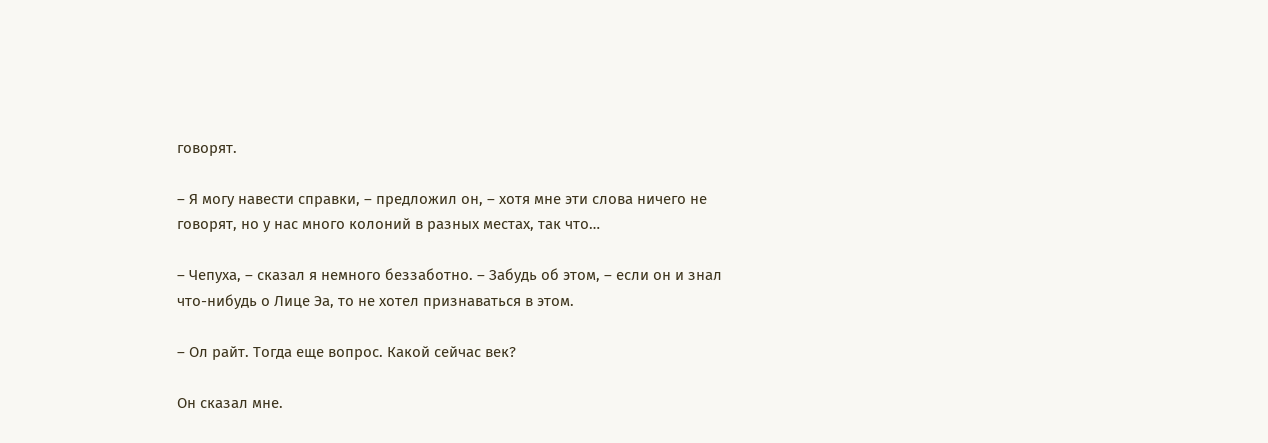говорят.

– Я могу навести справки, – предложил он, – хотя мне эти слова ничего не говорят, но у нас много колоний в разных местах, так что…

– Чепуха, – сказал я немного беззаботно. – Забудь об этом, – если он и знал что-нибудь о Лице Эа, то не хотел признаваться в этом.

– Ол райт. Тогда еще вопрос. Какой сейчас век?

Он сказал мне.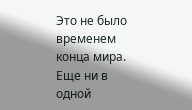Это не было временем конца мира. Еще ни в одной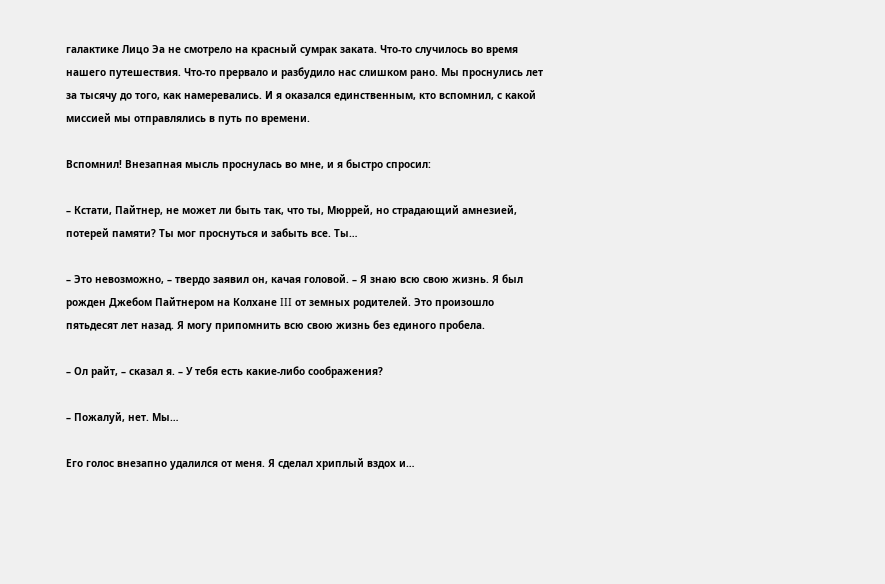галактике Лицо Эа не смотрело на красный сумрак заката. Что-то случилось во время нашего путешествия. Что-то прервало и разбудило нас слишком рано. Мы проснулись лет за тысячу до того, как намеревались. И я оказался единственным, кто вспомнил, с какой миссией мы отправлялись в путь по времени.

Вспомнил! Внезапная мысль проснулась во мне, и я быстро спросил:

– Кстати, Пайтнер, не может ли быть так, что ты, Мюррей, но страдающий амнезией, потерей памяти? Ты мог проснуться и забыть все. Ты…

– Это невозможно, – твердо заявил он, качая головой. – Я знаю всю свою жизнь. Я был рожден Джебом Пайтнером на Колхане III от земных родителей. Это произошло пятьдесят лет назад. Я могу припомнить всю свою жизнь без единого пробела.

– Ол райт, – сказал я. – У тебя есть какие-либо соображения?

– Пожалуй, нет. Мы…

Его голос внезапно удалился от меня. Я сделал хриплый вздох и…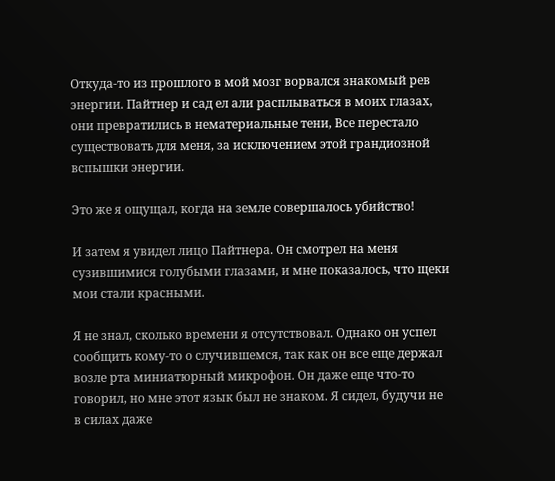Откуда-то из прошлого в мой мозг ворвался знакомый рев энергии. Пайтнер и сад ел али расплываться в моих глазах, они превратились в нематериальные тени, Все перестало существовать для меня, за исключением этой грандиозной вспышки энергии.

Это же я ощущал, когда на земле совершалось убийство!

И затем я увидел лицо Пайтнера. Он смотрел на меня сузившимися голубыми глазами, и мне показалось, что щеки мои стали красными.

Я не знал, сколько времени я отсутствовал. Однако он успел сообщить кому-то о случившемся, так как он все еще держал возле рта миниатюрный микрофон. Он даже еще что-то говорил, но мне этот язык был не знаком. Я сидел, будучи не в силах даже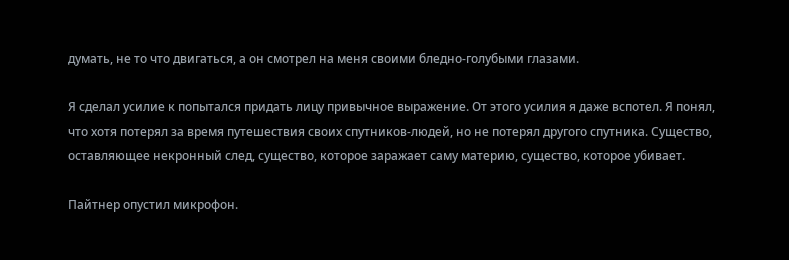думать, не то что двигаться, а он смотрел на меня своими бледно-голубыми глазами.

Я сделал усилие к попытался придать лицу привычное выражение. От этого усилия я даже вспотел. Я понял, что хотя потерял за время путешествия своих спутников-людей, но не потерял другого спутника. Существо, оставляющее некронный след, существо, которое заражает саму материю, существо, которое убивает.

Пайтнер опустил микрофон.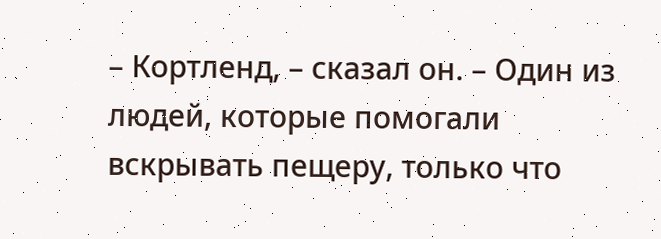– Кортленд, – сказал он. – Один из людей, которые помогали вскрывать пещеру, только что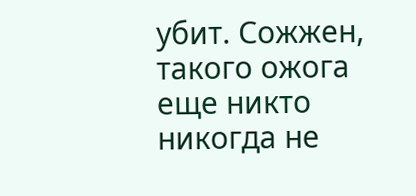убит. Сожжен, такого ожога еще никто никогда не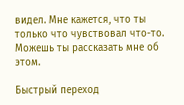видел. Мне кажется, что ты только что чувствовал что-то. Можешь ты рассказать мне об этом.

Быстрый переход